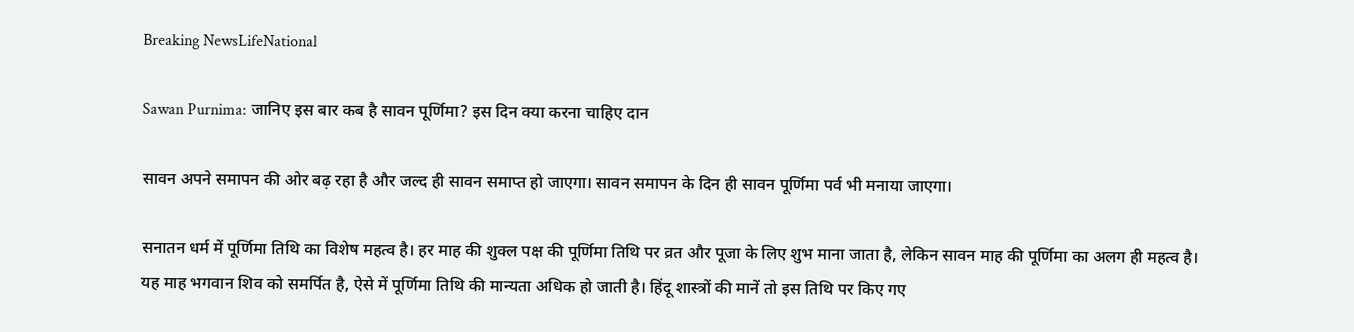Breaking NewsLifeNational

Sawan Purnima: जानिए इस बार कब है सावन पूर्णिमा? इस दिन क्या करना चाहिए दान

सावन अपने समापन की ओर बढ़ रहा है और जल्द ही सावन समाप्त हो जाएगा। सावन समापन के दिन ही सावन पूर्णिमा पर्व भी मनाया जाएगा।

सनातन धर्म में पूर्णिमा तिथि का विशेष महत्व है। हर माह की शुक्ल पक्ष की पूर्णिमा तिथि पर व्रत और पूजा के लिए शुभ माना जाता है, लेकिन सावन माह की पूर्णिमा का अलग ही महत्व है। यह माह भगवान शिव को समर्पित है, ऐसे में पूर्णिमा तिथि की मान्यता अधिक हो जाती है। हिंदू शास्त्रों की मानें तो इस तिथि पर किए गए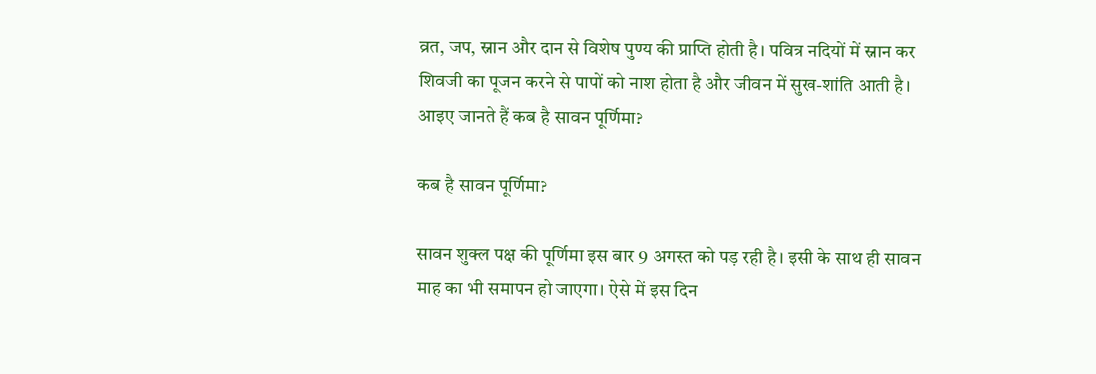व्रत, जप, स्नान और दान से विशेष पुण्य की प्राप्ति होती है। पवित्र नदियों में स्नान कर शिवजी का पूजन करने से पापों को नाश होता है और जीवन में सुख-शांति आती है। आइए जानते हैं कब है सावन पूर्णिमा?

कब है सावन पूर्णिमा?

सावन शुक्ल पक्ष की पूर्णिमा इस बार 9 अगस्त को पड़ रही है। इसी के साथ ही सावन माह का भी समापन हो जाएगा। ऐसे में इस दिन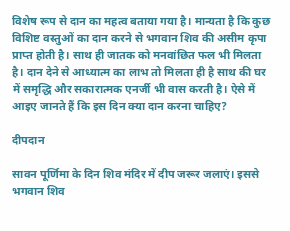विशेष रूप से दान का महत्व बताया गया है। मान्यता है कि कुछ विशिष्ट वस्तुओं का दान करने से भगवान शिव की असीम कृपा प्राप्त होती है। साथ ही जातक को मनवांछित फल भी मिलता है। दान देने से आध्यात्म का लाभ तो मिलता ही है साथ की घर में समृद्धि और सकारात्मक एनर्जी भी वास करती है। ऐसे में आइए जानते हैं कि इस दिन क्या दान करना चाहिए?

दीपदान

सावन पूर्णिमा के दिन शिव मंदिर में दीप जरूर जलाएं। इससे भगवान शिव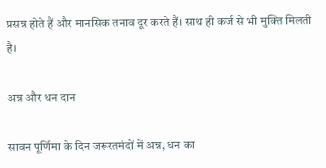प्रसन्न होते हैं और मानसिक तनाव दूर करते हैं। साथ ही कर्ज से भी मुक्ति मिलती है।

अन्न और धन दान

सावन पूर्णिमा के दिन जरूरतमंदों में अन्न, धन का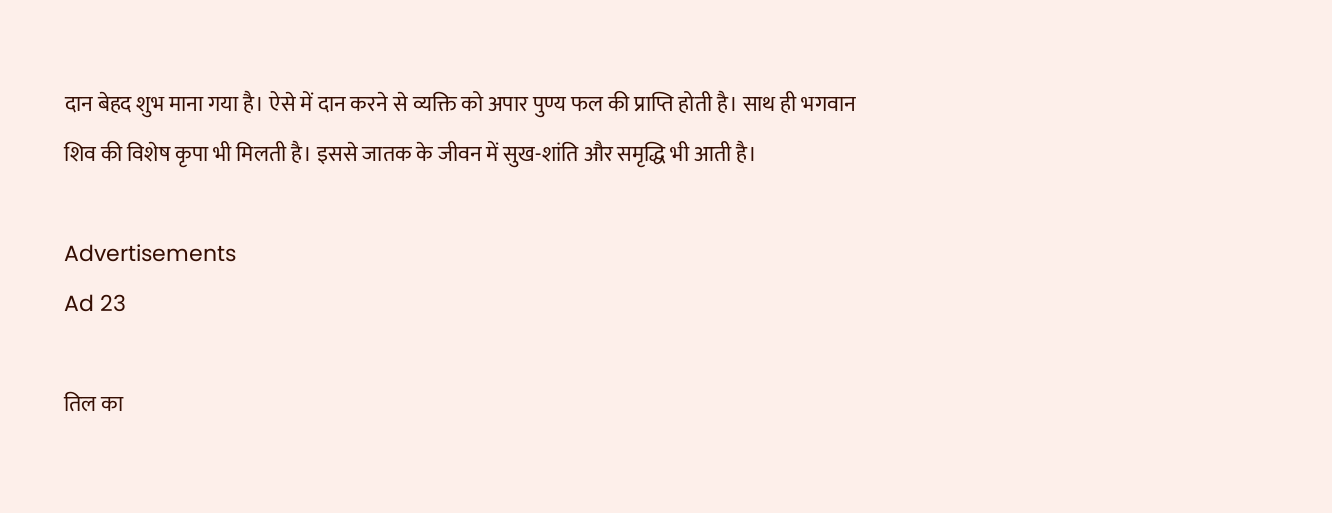दान बेहद शुभ माना गया है। ऐसे में दान करने से व्यक्ति को अपार पुण्य फल की प्राप्ति होती है। साथ ही भगवान शिव की विशेष कृपा भी मिलती है। इससे जातक के जीवन में सुख-शांति और समृद्धि भी आती है।

Advertisements
Ad 23

तिल का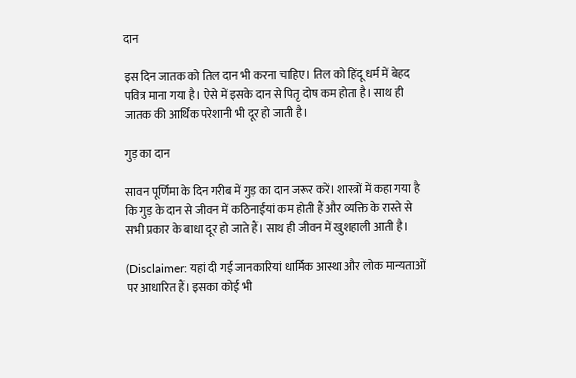दान

इस दिन जातक को तिल दान भी करना चाहिए। तिल को हिंदू धर्म में बेहद पवित्र माना गया है। ऐसे में इसके दान से पितृ दोष कम होता है। साथ ही जातक की आर्थिक परेशानी भी दूर हो जाती है।

गुड़ का दान

सावन पूर्णिमा के दिन गरीब में गुड़ का दान जरूर करें। शास्त्रों में कहा गया है कि गुड़ के दान से जीवन में कठिनाईंयां कम होती हैं और व्यक्ति के रास्ते से सभी प्रकार के बाधा दूर हो जाते हैं। साथ ही जीवन में खुशहाली आती है।

(Disclaimer: यहां दी गई जानकारियां धार्मिक आस्था और लोक मान्यताओं पर आधारित हैं। इसका कोई भी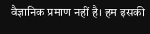वैज्ञानिक प्रमाण नहीं है। हम इसकी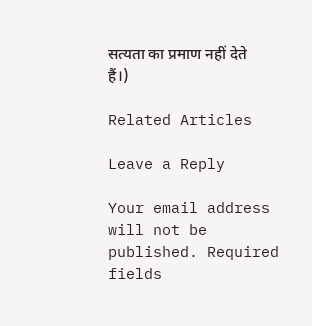सत्यता का प्रमाण नहीं देते हैं।)

Related Articles

Leave a Reply

Your email address will not be published. Required fields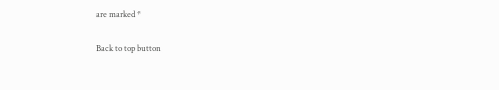are marked *

Back to top button